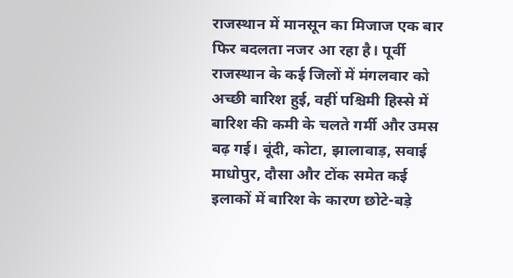राजस्थान में मानसून का मिजाज एक बार फिर बदलता नजर आ रहा है। पूर्वी राजस्थान के कई जिलों में मंगलवार को अच्छी बारिश हुई, वहीं पश्चिमी हिस्से में बारिश की कमी के चलते गर्मी और उमस बढ़ गई। बूंदी, कोटा, झालावाड़, सवाई माधोपुर, दौसा और टोंक समेत कई इलाकों में बारिश के कारण छोटे-बड़े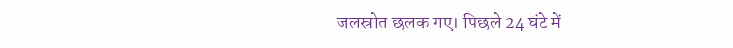जलस्रोत छलक गए। पिछले 24 घंटे में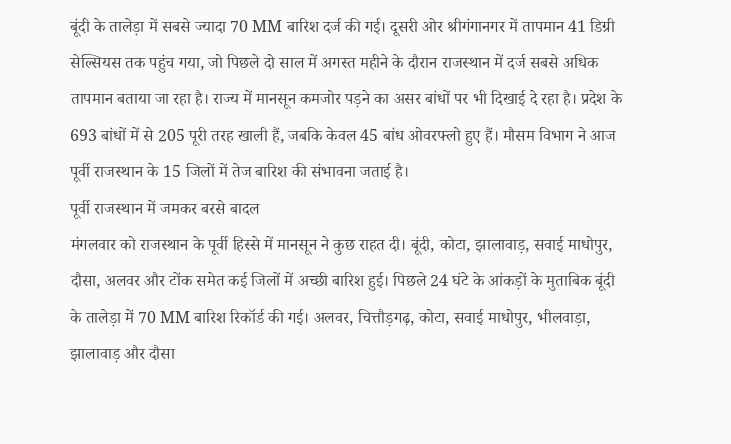बूंदी के तालेड़ा में सबसे ज्यादा 70 MM बारिश दर्ज की गई। दूसरी ओर श्रीगंगानगर में तापमान 41 डिग्री सेल्सियस तक पहुंच गया, जो पिछले दो साल में अगस्त महीने के दौरान राजस्थान में दर्ज सबसे अधिक तापमान बताया जा रहा है। राज्य में मानसून कमजोर पड़ने का असर बांधों पर भी दिखाई दे रहा है। प्रदेश के 693 बांधों में से 205 पूरी तरह खाली हैं, जबकि केवल 45 बांध ओवरफ्लो हुए हैं। मौसम विभाग ने आज पूर्वी राजस्थान के 15 जिलों में तेज बारिश की संभावना जताई है।
पूर्वी राजस्थान में जमकर बरसे बादल
मंगलवार को राजस्थान के पूर्वी हिस्से में मानसून ने कुछ राहत दी। बूंदी, कोटा, झालावाड़, सवाई माधोपुर, दौसा, अलवर और टोंक समेत कई जिलों में अच्छी बारिश हुई। पिछले 24 घंटे के आंकड़ों के मुताबिक बूंदी के तालेड़ा में 70 MM बारिश रिकॉर्ड की गई। अलवर, चित्तौड़गढ़, कोटा, सवाई माधोपुर, भीलवाड़ा, झालावाड़ और दौसा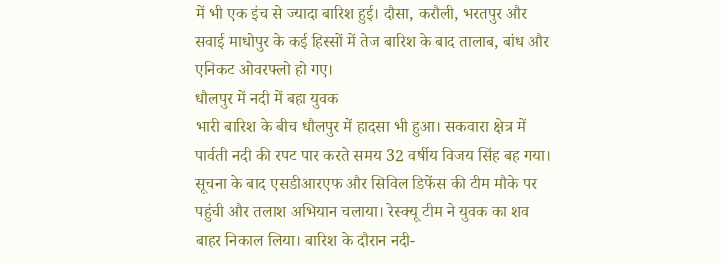में भी एक इंच से ज्यादा बारिश हुई। दौसा, करौली, भरतपुर और सवाई माधोपुर के कई हिस्सों में तेज बारिश के बाद तालाब, बांध और एनिकट ओवरफ्लो हो गए।
धौलपुर में नदी में बहा युवक
भारी बारिश के बीच धौलपुर में हादसा भी हुआ। सकवारा क्षेत्र में पार्वती नदी की रपट पार करते समय 32 वर्षीय विजय सिंह बह गया। सूचना के बाद एसडीआरएफ और सिविल डिफेंस की टीम मौके पर पहुंची और तलाश अभियान चलाया। रेस्क्यू टीम ने युवक का शव बाहर निकाल लिया। बारिश के दौरान नदी-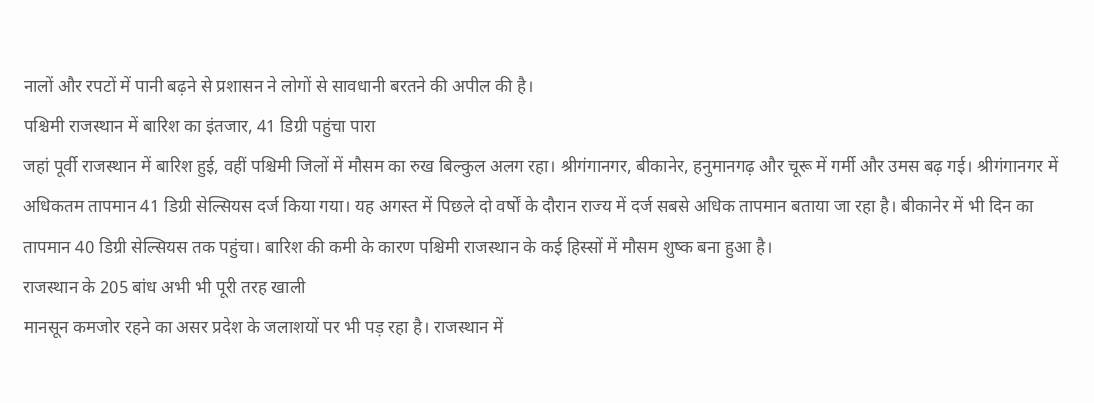नालों और रपटों में पानी बढ़ने से प्रशासन ने लोगों से सावधानी बरतने की अपील की है।
पश्चिमी राजस्थान में बारिश का इंतजार, 41 डिग्री पहुंचा पारा
जहां पूर्वी राजस्थान में बारिश हुई, वहीं पश्चिमी जिलों में मौसम का रुख बिल्कुल अलग रहा। श्रीगंगानगर, बीकानेर, हनुमानगढ़ और चूरू में गर्मी और उमस बढ़ गई। श्रीगंगानगर में अधिकतम तापमान 41 डिग्री सेल्सियस दर्ज किया गया। यह अगस्त में पिछले दो वर्षों के दौरान राज्य में दर्ज सबसे अधिक तापमान बताया जा रहा है। बीकानेर में भी दिन का तापमान 40 डिग्री सेल्सियस तक पहुंचा। बारिश की कमी के कारण पश्चिमी राजस्थान के कई हिस्सों में मौसम शुष्क बना हुआ है।
राजस्थान के 205 बांध अभी भी पूरी तरह खाली
मानसून कमजोर रहने का असर प्रदेश के जलाशयों पर भी पड़ रहा है। राजस्थान में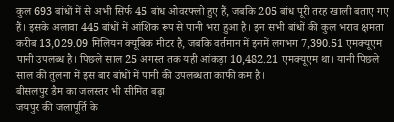कुल 693 बांधों में से अभी सिर्फ 45 बांध ओवरफ्लो हुए हैं, जबकि 205 बांध पूरी तरह खाली बताए गए हैं। इसके अलावा 445 बांधों में आंशिक रूप से पानी भरा हुआ है। इन सभी बांधों की कुल भराव क्षमता करीब 13,029.09 मिलियन क्यूबिक मीटर है, जबकि वर्तमान में इनमें लगभग 7,390.51 एमक्यूएम पानी उपलब्ध है। पिछले साल 25 अगस्त तक यही आंकड़ा 10,482.21 एमक्यूएम था। यानी पिछले साल की तुलना में इस बार बांधों में पानी की उपलब्धता काफी कम है।
बीसलपुर डैम का जलस्तर भी सीमित बढ़ा
जयपुर की जलापूर्ति के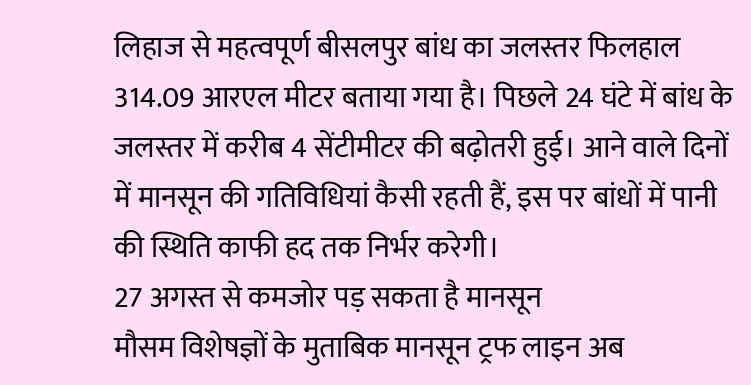लिहाज से महत्वपूर्ण बीसलपुर बांध का जलस्तर फिलहाल 314.09 आरएल मीटर बताया गया है। पिछले 24 घंटे में बांध के जलस्तर में करीब 4 सेंटीमीटर की बढ़ोतरी हुई। आने वाले दिनों में मानसून की गतिविधियां कैसी रहती हैं, इस पर बांधों में पानी की स्थिति काफी हद तक निर्भर करेगी।
27 अगस्त से कमजोर पड़ सकता है मानसून
मौसम विशेषज्ञों के मुताबिक मानसून ट्रफ लाइन अब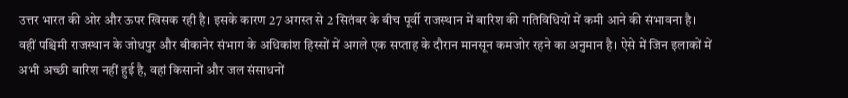उत्तर भारत की ओर और ऊपर खिसक रही है। इसके कारण 27 अगस्त से 2 सितंबर के बीच पूर्वी राजस्थान में बारिश की गतिविधियों में कमी आने की संभावना है। वहीं पश्चिमी राजस्थान के जोधपुर और बीकानेर संभाग के अधिकांश हिस्सों में अगले एक सप्ताह के दौरान मानसून कमजोर रहने का अनुमान है। ऐसे में जिन इलाकों में अभी अच्छी बारिश नहीं हुई है, वहां किसानों और जल संसाधनों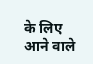के लिए आने वाले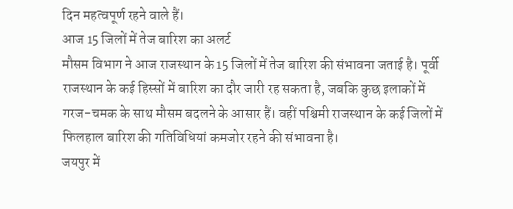दिन महत्वपूर्ण रहने वाले हैं।
आज 15 जिलों में तेज बारिश का अलर्ट
मौसम विभाग ने आज राजस्थान के 15 जिलों में तेज बारिश की संभावना जताई है। पूर्वी राजस्थान के कई हिस्सों में बारिश का दौर जारी रह सकता है, जबकि कुछ इलाकों में गरज-चमक के साथ मौसम बदलने के आसार हैं। वहीं पश्चिमी राजस्थान के कई जिलों में फिलहाल बारिश की गतिविधियां कमजोर रहने की संभावना है।
जयपुर में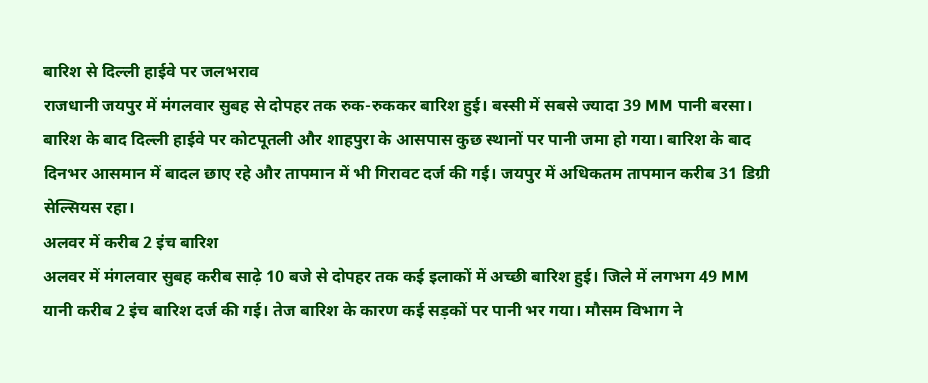बारिश से दिल्ली हाईवे पर जलभराव
राजधानी जयपुर में मंगलवार सुबह से दोपहर तक रुक-रुककर बारिश हुई। बस्सी में सबसे ज्यादा 39 MM पानी बरसा। बारिश के बाद दिल्ली हाईवे पर कोटपूतली और शाहपुरा के आसपास कुछ स्थानों पर पानी जमा हो गया। बारिश के बाद दिनभर आसमान में बादल छाए रहे और तापमान में भी गिरावट दर्ज की गई। जयपुर में अधिकतम तापमान करीब 31 डिग्री सेल्सियस रहा।
अलवर में करीब 2 इंच बारिश
अलवर में मंगलवार सुबह करीब साढ़े 10 बजे से दोपहर तक कई इलाकों में अच्छी बारिश हुई। जिले में लगभग 49 MM यानी करीब 2 इंच बारिश दर्ज की गई। तेज बारिश के कारण कई सड़कों पर पानी भर गया। मौसम विभाग ने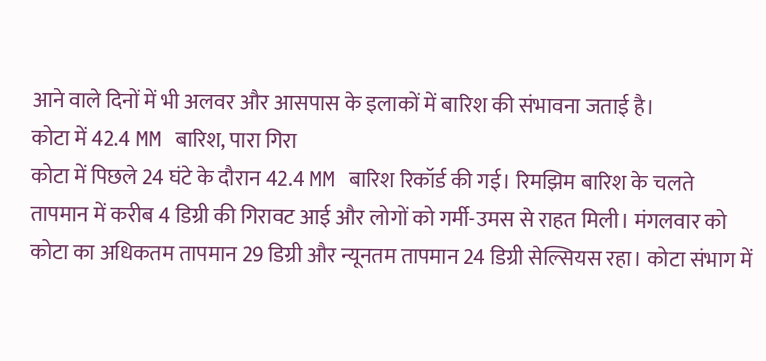आने वाले दिनों में भी अलवर और आसपास के इलाकों में बारिश की संभावना जताई है।
कोटा में 42.4 MM बारिश, पारा गिरा
कोटा में पिछले 24 घंटे के दौरान 42.4 MM बारिश रिकॉर्ड की गई। रिमझिम बारिश के चलते तापमान में करीब 4 डिग्री की गिरावट आई और लोगों को गर्मी-उमस से राहत मिली। मंगलवार को कोटा का अधिकतम तापमान 29 डिग्री और न्यूनतम तापमान 24 डिग्री सेल्सियस रहा। कोटा संभाग में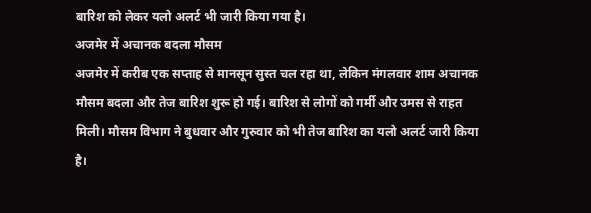बारिश को लेकर यलो अलर्ट भी जारी किया गया है।
अजमेर में अचानक बदला मौसम
अजमेर में करीब एक सप्ताह से मानसून सुस्त चल रहा था, लेकिन मंगलवार शाम अचानक मौसम बदला और तेज बारिश शुरू हो गई। बारिश से लोगों को गर्मी और उमस से राहत मिली। मौसम विभाग ने बुधवार और गुरुवार को भी तेज बारिश का यलो अलर्ट जारी किया है।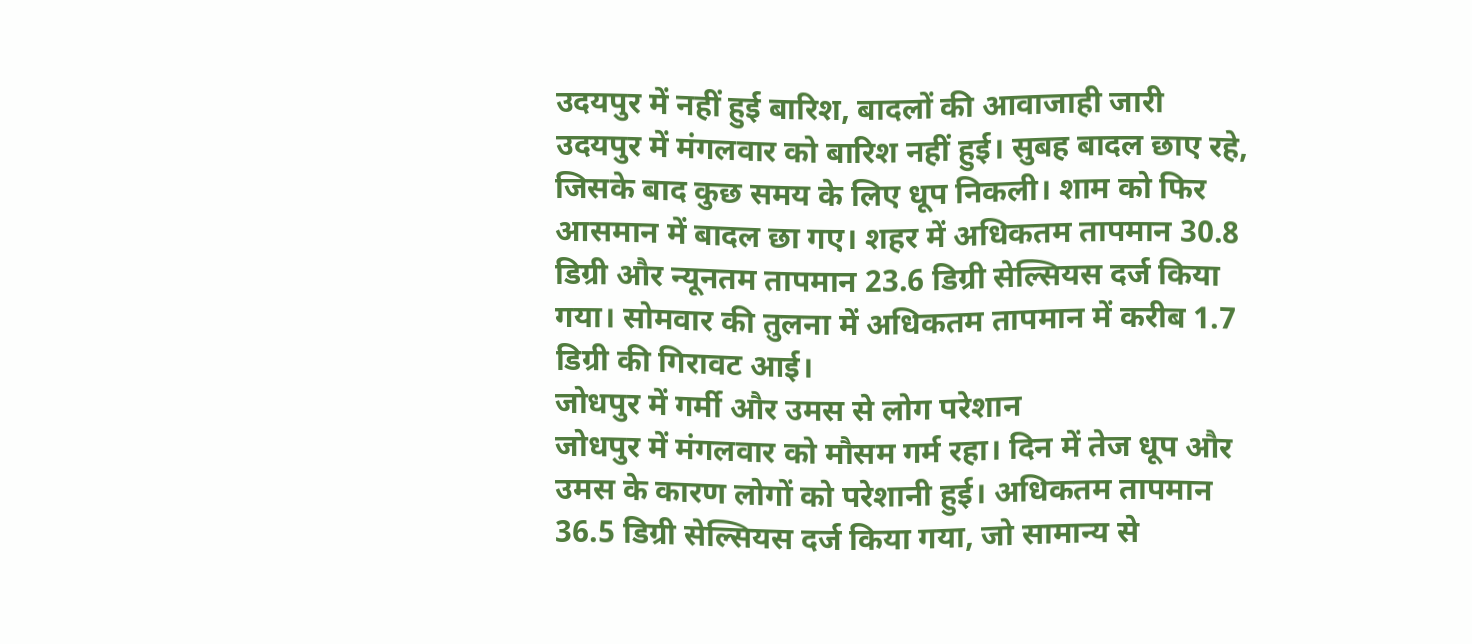उदयपुर में नहीं हुई बारिश, बादलों की आवाजाही जारी
उदयपुर में मंगलवार को बारिश नहीं हुई। सुबह बादल छाए रहे, जिसके बाद कुछ समय के लिए धूप निकली। शाम को फिर आसमान में बादल छा गए। शहर में अधिकतम तापमान 30.8 डिग्री और न्यूनतम तापमान 23.6 डिग्री सेल्सियस दर्ज किया गया। सोमवार की तुलना में अधिकतम तापमान में करीब 1.7 डिग्री की गिरावट आई।
जोधपुर में गर्मी और उमस से लोग परेशान
जोधपुर में मंगलवार को मौसम गर्म रहा। दिन में तेज धूप और उमस के कारण लोगों को परेशानी हुई। अधिकतम तापमान 36.5 डिग्री सेल्सियस दर्ज किया गया, जो सामान्य से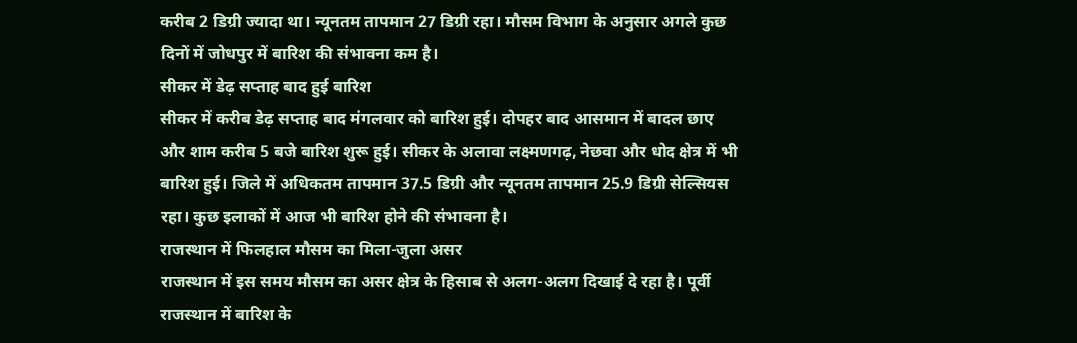करीब 2 डिग्री ज्यादा था। न्यूनतम तापमान 27 डिग्री रहा। मौसम विभाग के अनुसार अगले कुछ दिनों में जोधपुर में बारिश की संभावना कम है।
सीकर में डेढ़ सप्ताह बाद हुई बारिश
सीकर में करीब डेढ़ सप्ताह बाद मंगलवार को बारिश हुई। दोपहर बाद आसमान में बादल छाए और शाम करीब 5 बजे बारिश शुरू हुई। सीकर के अलावा लक्ष्मणगढ़, नेछवा और धोद क्षेत्र में भी बारिश हुई। जिले में अधिकतम तापमान 37.5 डिग्री और न्यूनतम तापमान 25.9 डिग्री सेल्सियस रहा। कुछ इलाकों में आज भी बारिश होने की संभावना है।
राजस्थान में फिलहाल मौसम का मिला-जुला असर
राजस्थान में इस समय मौसम का असर क्षेत्र के हिसाब से अलग-अलग दिखाई दे रहा है। पूर्वी राजस्थान में बारिश के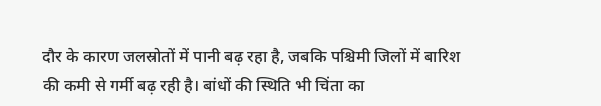दौर के कारण जलस्रोतों में पानी बढ़ रहा है, जबकि पश्चिमी जिलों में बारिश की कमी से गर्मी बढ़ रही है। बांधों की स्थिति भी चिंता का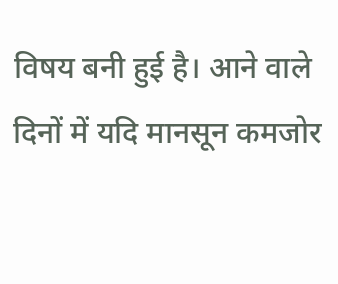विषय बनी हुई है। आने वाले दिनों में यदि मानसून कमजोर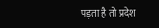पड़ता है तो प्रदेश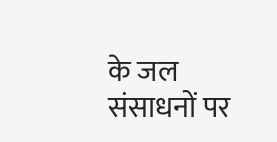के जल संसाधनों पर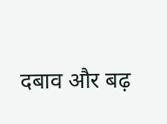दबाव और बढ़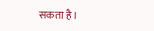सकता है।